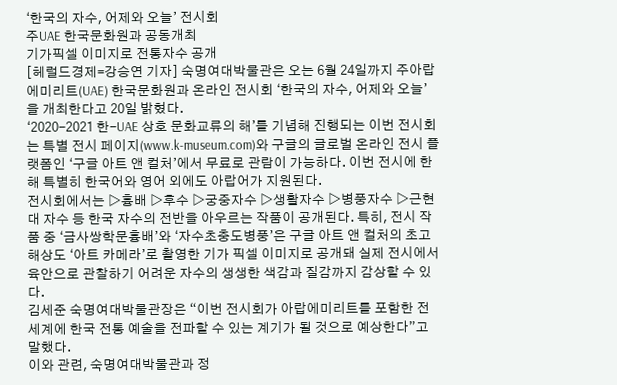‘한국의 자수, 어제와 오늘’ 전시회
주UAE 한국문화원과 공동개최
기가픽셀 이미지로 전통자수 공개
[헤럴드경제=강승연 기자] 숙명여대박물관은 오는 6월 24일까지 주아랍에미리트(UAE) 한국문화원과 온라인 전시회 ‘한국의 자수, 어제와 오늘’을 개최한다고 20일 밝혔다.
‘2020-2021 한-UAE 상호 문화교류의 해’를 기념해 진행되는 이번 전시회는 특별 전시 페이지(www.k-museum.com)와 구글의 글로벌 온라인 전시 플랫폼인 ‘구글 아트 앤 컬처’에서 무료로 관람이 가능하다. 이번 전시에 한해 특별히 한국어와 영어 외에도 아랍어가 지원된다.
전시회에서는 ▷흉배 ▷후수 ▷궁중자수 ▷생활자수 ▷병풍자수 ▷근현대 자수 등 한국 자수의 전반을 아우르는 작품이 공개된다. 특히, 전시 작품 중 ‘금사쌍학문흉배’와 ‘자수초충도병풍’은 구글 아트 앤 컬처의 초고해상도 ‘아트 카메라’로 촬영한 기가 픽셀 이미지로 공개돼 실제 전시에서 육안으로 관찰하기 어려운 자수의 생생한 색감과 질감까지 감상할 수 있다.
김세준 숙명여대박물관장은 “이번 전시회가 아랍에미리트를 포함한 전 세계에 한국 전통 예술을 전파할 수 있는 계기가 될 것으로 예상한다”고 말했다.
이와 관련, 숙명여대박물관과 정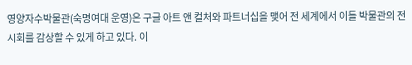영양자수박물관(숙명여대 운영)은 구글 아트 앤 컬처와 파트너십을 맺어 전 세계에서 이들 박물관의 전시회를 감상할 수 있게 하고 있다. 이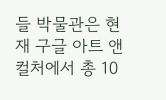들 박물관은 현재 구글 아트 앤 컬처에서 총 10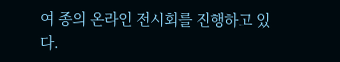여 종의 온라인 전시회를 진행하고 있다.